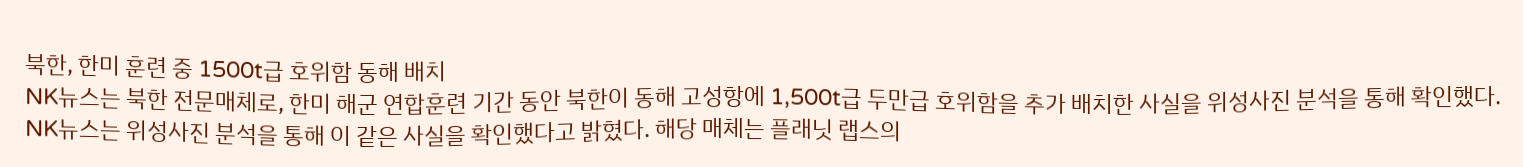북한, 한미 훈련 중 1500t급 호위함 동해 배치
NK뉴스는 북한 전문매체로, 한미 해군 연합훈련 기간 동안 북한이 동해 고성항에 1,500t급 두만급 호위함을 추가 배치한 사실을 위성사진 분석을 통해 확인했다. NK뉴스는 위성사진 분석을 통해 이 같은 사실을 확인했다고 밝혔다. 해당 매체는 플래닛 랩스의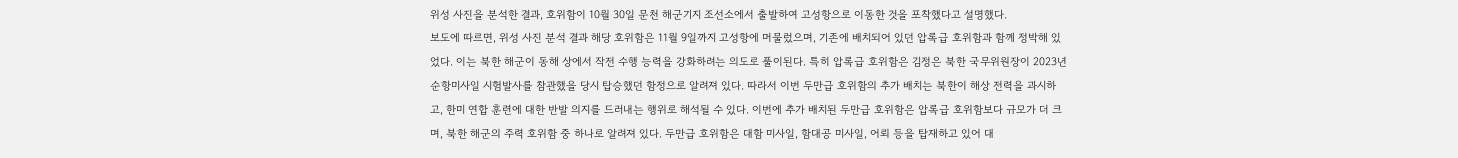위성 사진을 분석한 결과, 호위함이 10월 30일 문천 해군기지 조선소에서 출발하여 고성항으로 이동한 것을 포착했다고 설명했다.
보도에 따르면, 위성 사진 분석 결과 해당 호위함은 11월 9일까지 고성항에 머물렀으며, 기존에 배치되어 있던 압록급 호위함과 함께 정박해 있었다. 이는 북한 해군이 동해 상에서 작전 수행 능력을 강화하려는 의도로 풀이된다. 특히 압록급 호위함은 김정은 북한 국무위원장이 2023년 순항미사일 시험발사를 참관했을 당시 탑승했던 함정으로 알려져 있다. 따라서 이번 두만급 호위함의 추가 배치는 북한이 해상 전력을 과시하고, 한미 연합 훈련에 대한 반발 의지를 드러내는 행위로 해석될 수 있다. 이번에 추가 배치된 두만급 호위함은 압록급 호위함보다 규모가 더 크며, 북한 해군의 주력 호위함 중 하나로 알려져 있다. 두만급 호위함은 대함 미사일, 함대공 미사일, 어뢰 등을 탑재하고 있어 대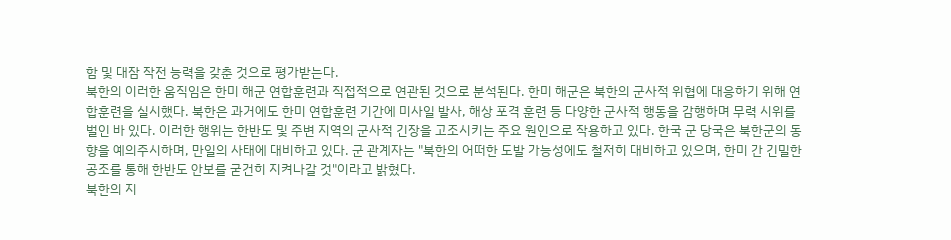함 및 대잠 작전 능력을 갖춘 것으로 평가받는다.
북한의 이러한 움직임은 한미 해군 연합훈련과 직접적으로 연관된 것으로 분석된다. 한미 해군은 북한의 군사적 위협에 대응하기 위해 연합훈련을 실시했다. 북한은 과거에도 한미 연합훈련 기간에 미사일 발사, 해상 포격 훈련 등 다양한 군사적 행동을 감행하며 무력 시위를 벌인 바 있다. 이러한 행위는 한반도 및 주변 지역의 군사적 긴장을 고조시키는 주요 원인으로 작용하고 있다. 한국 군 당국은 북한군의 동향을 예의주시하며, 만일의 사태에 대비하고 있다. 군 관계자는 "북한의 어떠한 도발 가능성에도 철저히 대비하고 있으며, 한미 간 긴밀한 공조를 통해 한반도 안보를 굳건히 지켜나갈 것"이라고 밝혔다.
북한의 지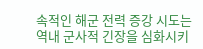속적인 해군 전력 증강 시도는 역내 군사적 긴장을 심화시키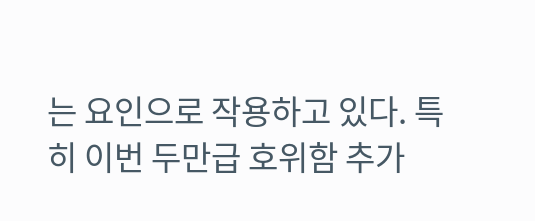는 요인으로 작용하고 있다. 특히 이번 두만급 호위함 추가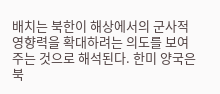배치는 북한이 해상에서의 군사적 영향력을 확대하려는 의도를 보여주는 것으로 해석된다. 한미 양국은 북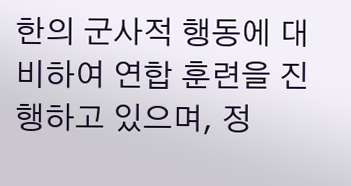한의 군사적 행동에 대비하여 연합 훈련을 진행하고 있으며, 정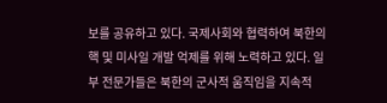보를 공유하고 있다. 국제사회와 협력하여 북한의 핵 및 미사일 개발 억제를 위해 노력하고 있다. 일부 전문가들은 북한의 군사적 움직임을 지속적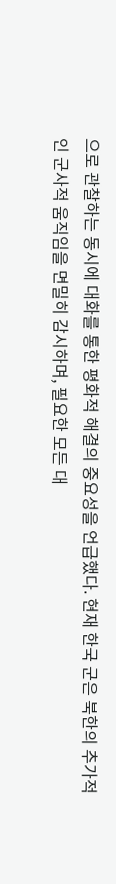으로 관찰하는 동시에 대화를 통한 평화적 해결의 중요성을 언급했다. 현재 한국 군은 북한의 추가적인 군사적 움직임을 면밀히 감시하며, 필요한 모든 대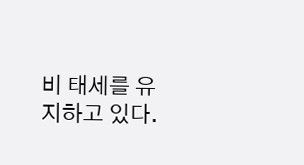비 태세를 유지하고 있다.